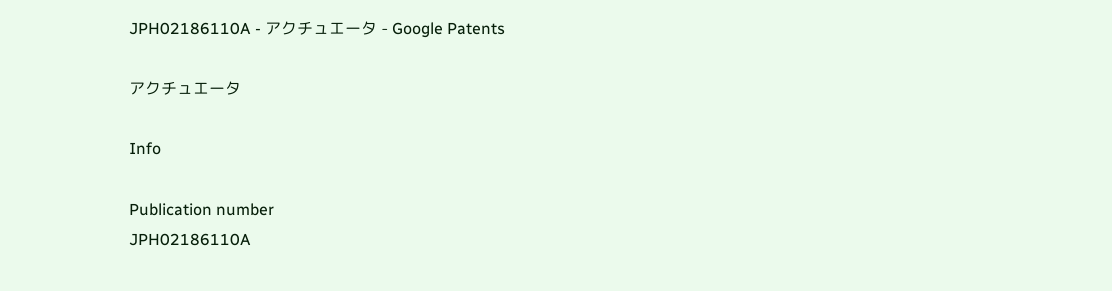JPH02186110A - アクチュエータ - Google Patents

アクチュエータ

Info

Publication number
JPH02186110A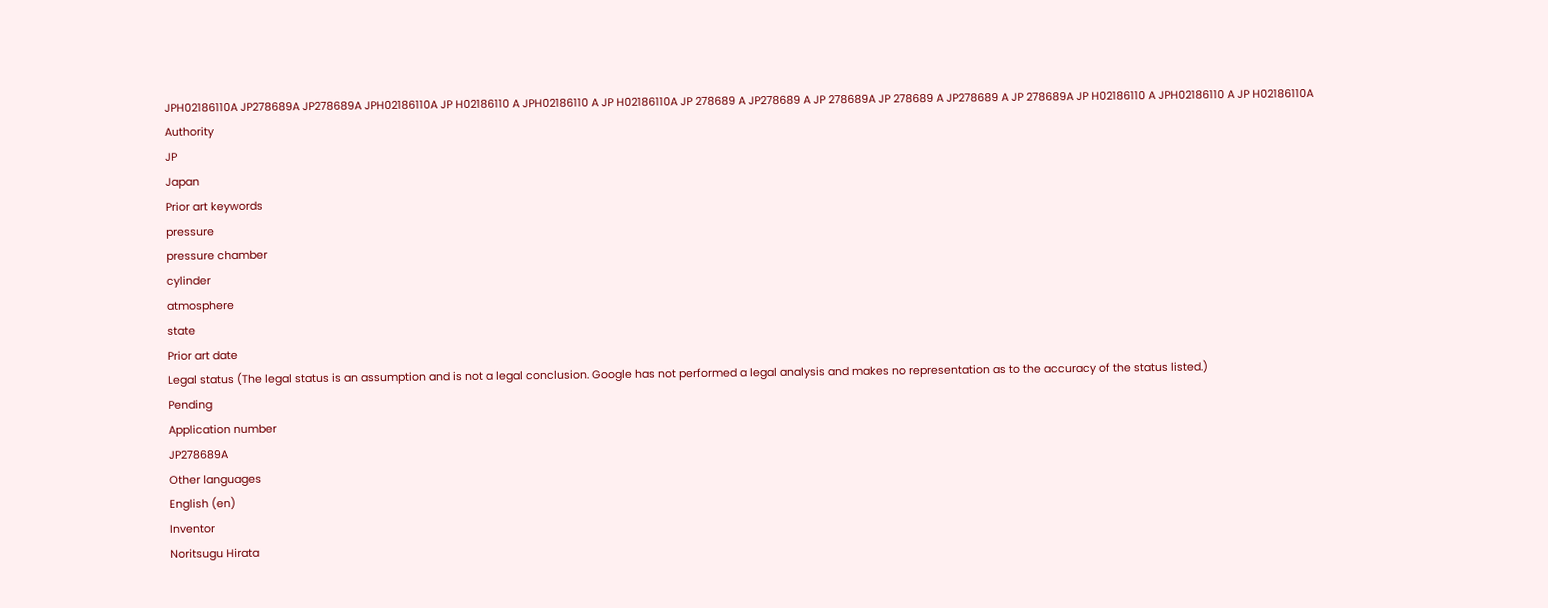JPH02186110A JP278689A JP278689A JPH02186110A JP H02186110 A JPH02186110 A JP H02186110A JP 278689 A JP278689 A JP 278689A JP 278689 A JP278689 A JP 278689A JP H02186110 A JPH02186110 A JP H02186110A
Authority
JP
Japan
Prior art keywords
pressure
pressure chamber
cylinder
atmosphere
state
Prior art date
Legal status (The legal status is an assumption and is not a legal conclusion. Google has not performed a legal analysis and makes no representation as to the accuracy of the status listed.)
Pending
Application number
JP278689A
Other languages
English (en)
Inventor
Noritsugu Hirata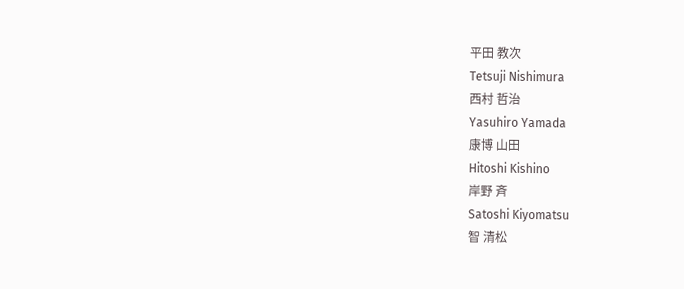平田 教次
Tetsuji Nishimura
西村 哲治
Yasuhiro Yamada
康博 山田
Hitoshi Kishino
岸野 斉
Satoshi Kiyomatsu
智 清松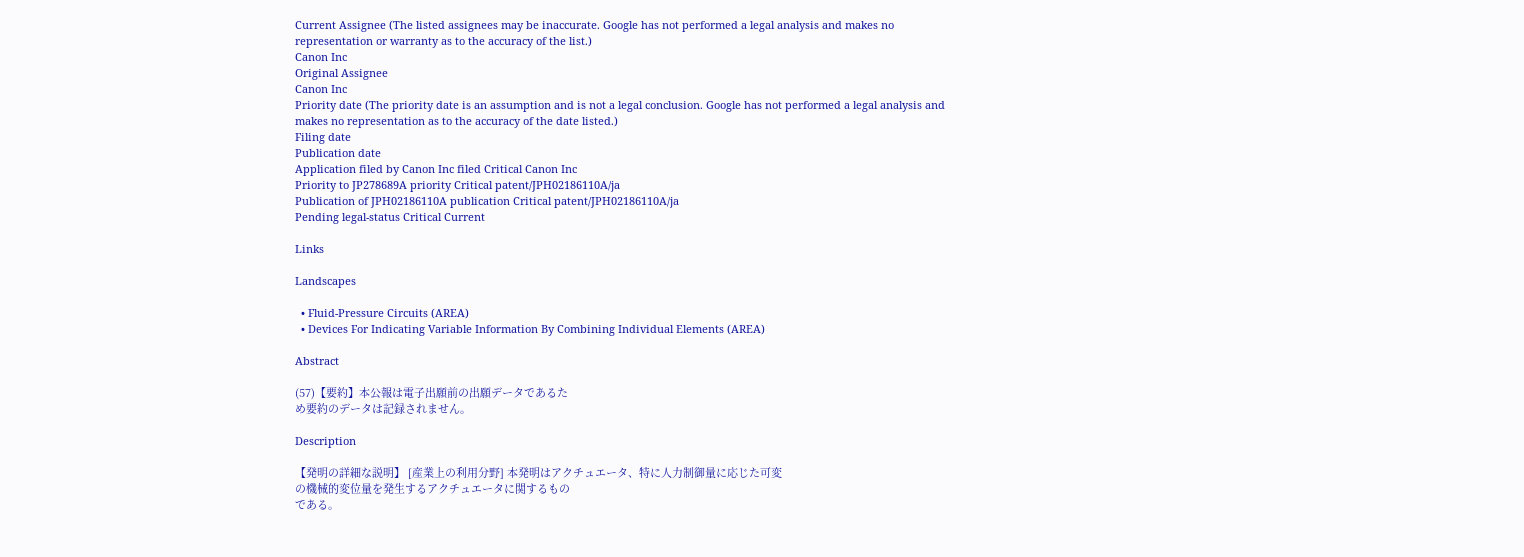Current Assignee (The listed assignees may be inaccurate. Google has not performed a legal analysis and makes no representation or warranty as to the accuracy of the list.)
Canon Inc
Original Assignee
Canon Inc
Priority date (The priority date is an assumption and is not a legal conclusion. Google has not performed a legal analysis and makes no representation as to the accuracy of the date listed.)
Filing date
Publication date
Application filed by Canon Inc filed Critical Canon Inc
Priority to JP278689A priority Critical patent/JPH02186110A/ja
Publication of JPH02186110A publication Critical patent/JPH02186110A/ja
Pending legal-status Critical Current

Links

Landscapes

  • Fluid-Pressure Circuits (AREA)
  • Devices For Indicating Variable Information By Combining Individual Elements (AREA)

Abstract

(57)【要約】本公報は電子出願前の出願データであるた
め要約のデータは記録されません。

Description

【発明の詳細な説明】 [産業上の利用分野] 本発明はアクチュエータ、特に人力制御量に応じた可変
の機械的変位量を発生するアクチュエータに関するもの
である。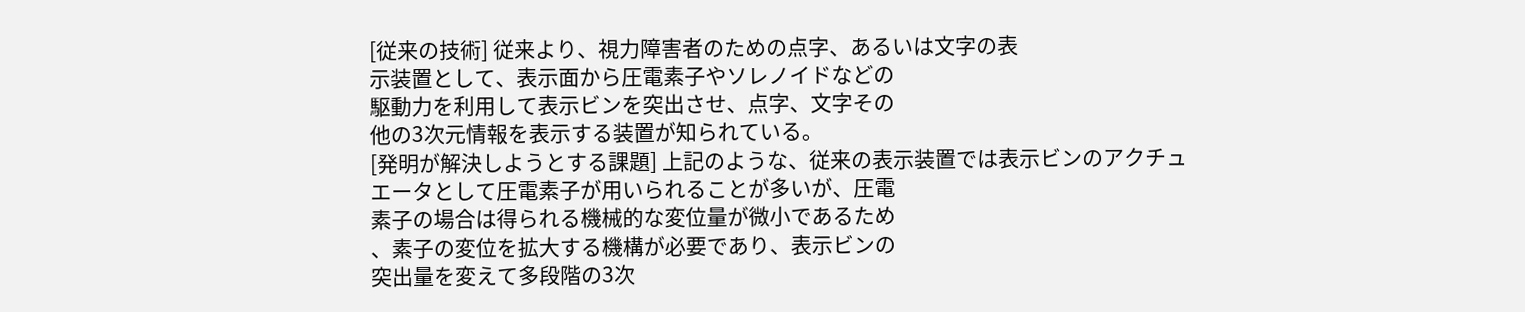[従来の技術] 従来より、視力障害者のための点字、あるいは文字の表
示装置として、表示面から圧電素子やソレノイドなどの
駆動力を利用して表示ビンを突出させ、点字、文字その
他の3次元情報を表示する装置が知られている。
[発明が解決しようとする課題] 上記のような、従来の表示装置では表示ビンのアクチュ
エータとして圧電素子が用いられることが多いが、圧電
素子の場合は得られる機械的な変位量が微小であるため
、素子の変位を拡大する機構が必要であり、表示ビンの
突出量を変えて多段階の3次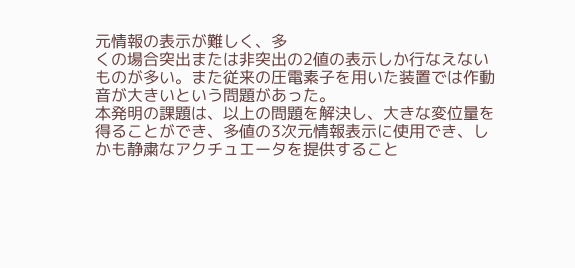元情報の表示が難しく、多
くの場合突出または非突出の2値の表示しか行なえない
ものが多い。また従来の圧電素子を用いた装置では作動
音が大きいという問題があった。
本発明の課題は、以上の問題を解決し、大きな変位量を
得ることができ、多値の3次元情報表示に使用でき、し
かも静粛なアクチュエータを提供すること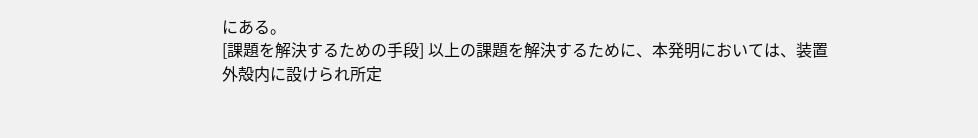にある。
[課題を解決するための手段] 以上の課題を解決するために、本発明においては、装置
外殻内に設けられ所定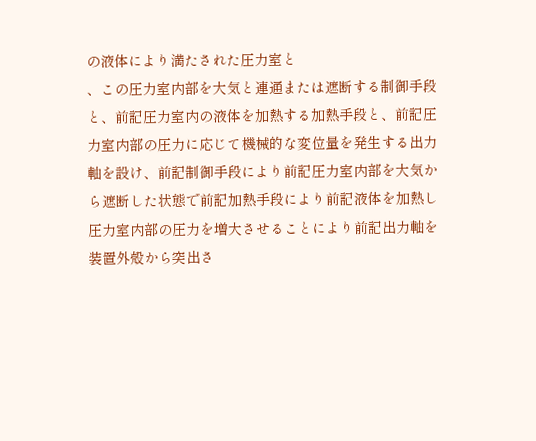の液体により満たされた圧力室と
、この圧力室内部を大気と連通または遮断する制御手段
と、前記圧力室内の液体を加熱する加熱手段と、前記圧
力室内部の圧力に応じて機械的な変位量を発生する出力
軸を設け、前記制御手段により前記圧力室内部を大気か
ら遮断した状態で前記加熱手段により前記液体を加熱し
圧力室内部の圧力を増大させることにより前記出力軸を
装置外殻から突出さ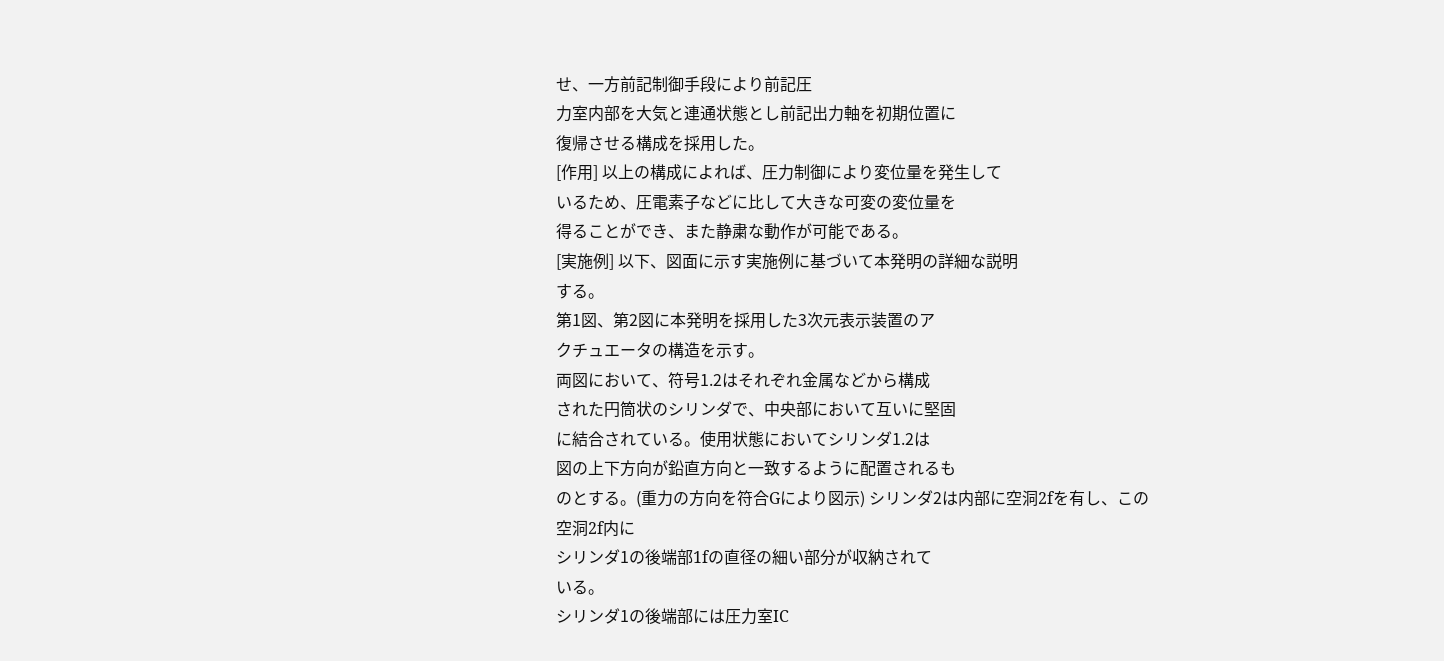せ、一方前記制御手段により前記圧
力室内部を大気と連通状態とし前記出力軸を初期位置に
復帰させる構成を採用した。
[作用] 以上の構成によれば、圧力制御により変位量を発生して
いるため、圧電素子などに比して大きな可変の変位量を
得ることができ、また静粛な動作が可能である。
[実施例] 以下、図面に示す実施例に基づいて本発明の詳細な説明
する。
第1図、第2図に本発明を採用した3次元表示装置のア
クチュエータの構造を示す。
両図において、符号1.2はそれぞれ金属などから構成
された円筒状のシリンダで、中央部において互いに堅固
に結合されている。使用状態においてシリンダ1.2は
図の上下方向が鉛直方向と一致するように配置されるも
のとする。(重力の方向を符合Gにより図示) シリンダ2は内部に空洞2fを有し、この空洞2f内に
シリンダ1の後端部1fの直径の細い部分が収納されて
いる。
シリンダ1の後端部には圧力室IC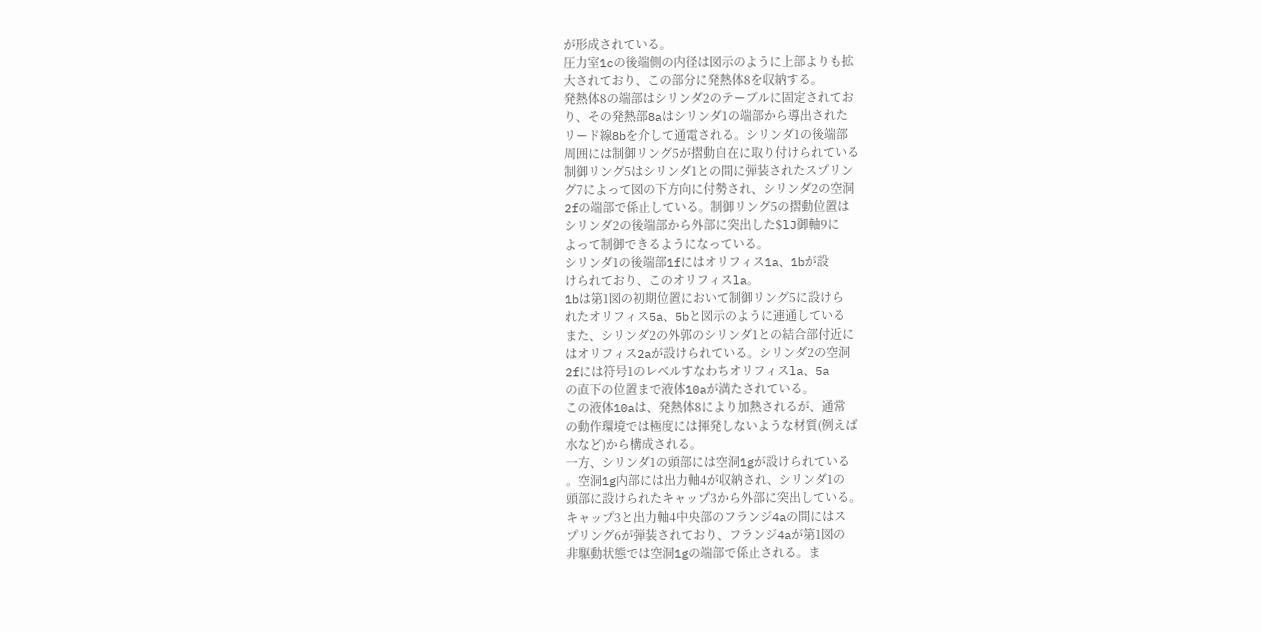が形成されている。
圧力室1cの後端側の内径は図示のように上部よりも拡
大されており、この部分に発熱体8を収納する。
発熱体8の端部はシリンダ2のテーブルに固定されてお
り、その発熱部8aはシリンダ1の端部から導出された
リード線8bを介して通電される。シリンダ1の後端部
周囲には制御リング5が摺動自在に取り付けられている
制御リング5はシリンダ1との間に弾装されたスプリン
グ7によって図の下方向に付勢され、シリンダ2の空洞
2fの端部で係止している。制御リング5の摺動位置は
シリンダ2の後端部から外部に突出した$lJ御軸9に
よって制御できるようになっている。
シリンダ1の後端部1fにはオリフィス1a、1bが設
けられており、このオリフィスla。
1bは第1図の初期位置において制御リング5に設けら
れたオリフィス5a、5bと図示のように連通している
また、シリンダ2の外郭のシリンダ1との結合部付近に
はオリフィス2aが設けられている。シリンダ2の空洞
2fには符号1のレベルすなわちオリフィスla、5a
の直下の位置まで液体10aが満たされている。
この液体10aは、発熱体8により加熱されるが、通常
の動作環境では極度には揮発しないような材質(例えば
水など)から構成される。
一方、シリンダ1の頭部には空洞1gが設けられている
。空洞1g内部には出力軸4が収納され、シリンダ1の
頭部に設けられたキャップ3から外部に突出している。
キャップ3と出力軸4中央部のフランジ4aの間にはス
プリング6が弾装されており、フランジ4aが第1図の
非駆動状態では空洞1gの端部で係止される。ま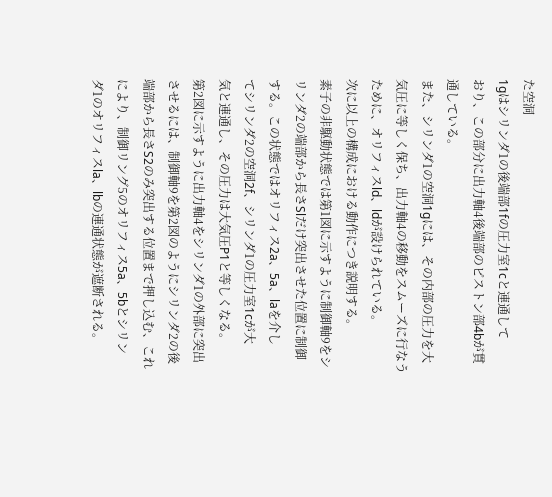た空洞
1gはシリンダ1の後端部1fの圧力室1cと連通して
おり、この部分に出力軸4後端部のピストン部4bが貫
通している。
また、シリンダ1の空洞1gには、その内部の圧力を大
気圧に等しく保ち、出力軸4の移動をスムーズに行なう
ために、オリフィスld、ldが設けられている。
次に以上の構成における動作につき説明する。
素子の非駆動状態では第1図に示すように制御軸9をシ
リンダ2の端部から長さSlだけ突出させた位置に制御
する。この状態ではオリフィス2a、5a、laを介し
てシリンダ2の空洞2f、シリンダ1の圧力室1cが大
気と連通し、その圧力は大気圧P1と等しくなる。
第2図に示すように出力軸4をシリンダ1の外部に突出
させるには、制御軸9を第2図のようにシリンダ2の後
端部から長さS2のみ突出する位置まで押し込む、これ
により、制御リング5のオリフィス5a、5bとシリン
ダ1のオリフィスla、lbの連通状態が遮断される。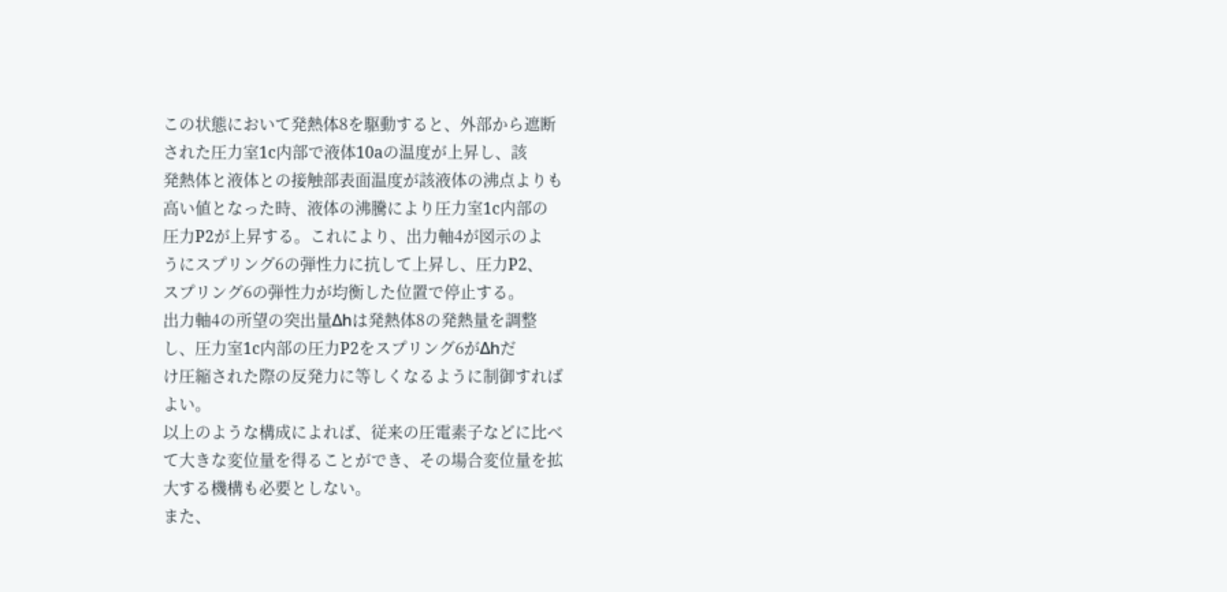この状態において発熱体8を駆動すると、外部から遮断
された圧力室1c内部で液体10aの温度が上昇し、該
発熱体と液体との接触部表面温度が該液体の沸点よりも
高い値となった時、液体の沸騰により圧力室1c内部の
圧力P2が上昇する。これにより、出力軸4が図示のよ
うにスプリング6の弾性力に抗して上昇し、圧力P2、
スプリング6の弾性力が均衡した位置で停止する。
出力軸4の所望の突出量Δhは発熱体8の発熱量を調整
し、圧力室1c内部の圧力P2をスプリング6がΔhだ
け圧縮された際の反発力に等しくなるように制御すれば
よい。
以上のような構成によれば、従来の圧電素子などに比べ
て大きな変位量を得ることができ、その場合変位量を拡
大する機構も必要としない。
また、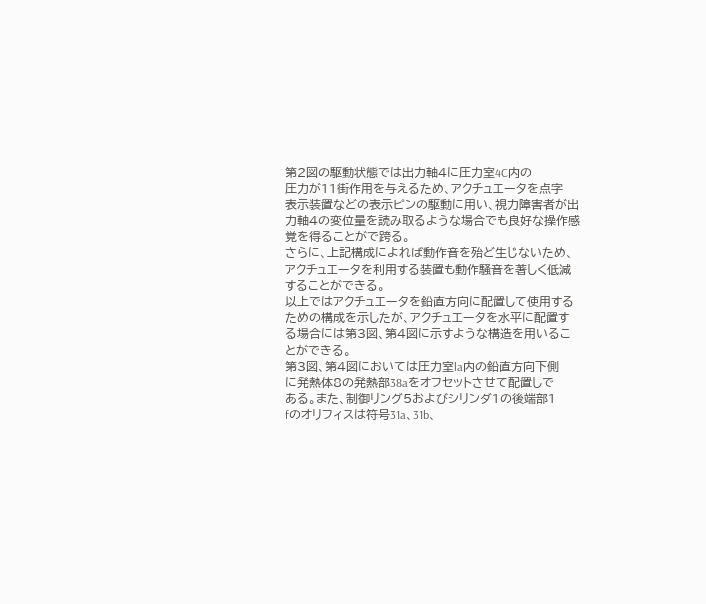第2図の駆動状態では出力軸4に圧力室4C内の
圧力が11街作用を与えるため、アクチュエータを点字
表示装置などの表示ピンの駆動に用い、視力障害者が出
力軸4の変位量を読み取るような場合でも良好な操作感
覚を得ることがで跨る。
さらに、上記構成によれば動作音を殆ど生じないため、
アクチュエータを利用する装置も動作騒音を著しく低減
することができる。
以上ではアクチュエータを鉛直方向に配置して使用する
ための構成を示したが、アクチュエータを水平に配置す
る場合には第3図、第4図に示すような構造を用いるこ
とができる。
第3図、第4図においては圧力室la内の鉛直方向下側
に発熱体8の発熱部38aをオフセットさせて配置しで
ある。また、制御リング5およびシリンダ1の後端部1
fのオリフィスは符号31a、31b、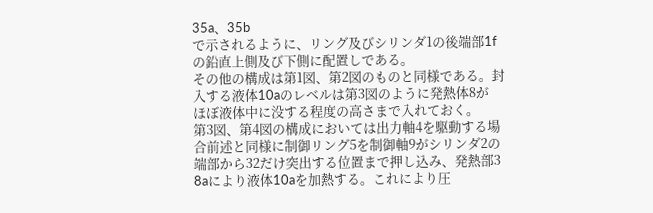35a、35b
で示されるように、リング及びシリンダ1の後端部1f
の鉛直上側及び下側に配置しである。
その他の構成は第1図、第2図のものと同様である。封
入する液体10aのレベルは第3図のように発熱体8が
ほぼ液体中に没する程度の高さまで入れておく。
第3図、第4図の構成においては出力軸4を駆動する場
合前述と同様に制御リング5を制御軸9がシリンダ2の
端部から32だけ突出する位置まで押し込み、発熱部3
8aにより液体10aを加熱する。これにより圧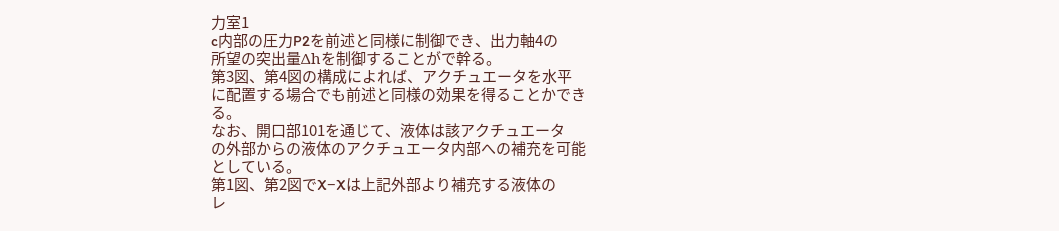力室1
c内部の圧力P2を前述と同様に制御でき、出力軸4の
所望の突出量Δhを制御することがで幹る。
第3図、第4図の構成によれば、アクチュエータを水平
に配置する場合でも前述と同様の効果を得ることかでき
る。
なお、開口部101を通じて、液体は該アクチュエータ
の外部からの液体のアクチュエータ内部への補充を可能
としている。
第1図、第2図でX−Xは上記外部より補充する液体の
レ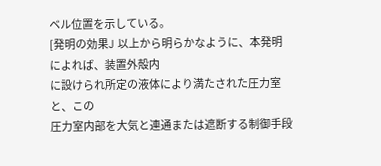ベル位置を示している。
[発明の効果J 以上から明らかなように、本発明によれば、装置外殻内
に設けられ所定の液体により満たされた圧力室と、この
圧力室内部を大気と連通または遮断する制御手段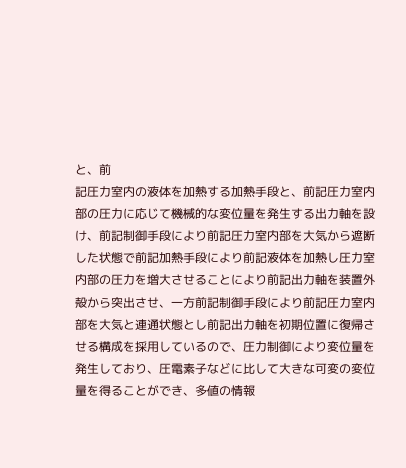と、前
記圧力室内の液体を加熱する加熱手段と、前記圧力室内
部の圧力に応じて機械的な変位量を発生する出力軸を設
け、前記制御手段により前記圧力室内部を大気から遮断
した状態で前記加熱手段により前記液体を加熱し圧力室
内部の圧力を増大させることにより前記出力軸を装置外
殻から突出させ、一方前記制御手段により前記圧力室内
部を大気と連通状態とし前記出力軸を初期位置に復帰さ
せる構成を採用しているので、圧力制御により変位量を
発生しており、圧電素子などに比して大きな可変の変位
量を得ることができ、多値の情報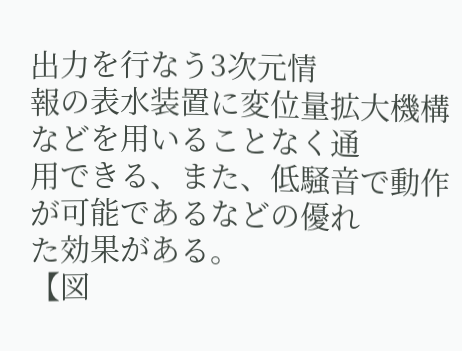出力を行なう3次元情
報の表水装置に変位量拡大機構などを用いることなく通
用できる、また、低騒音で動作が可能であるなどの優れ
た効果がある。
【図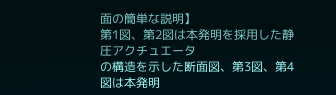面の簡単な説明】
第1図、第2図は本発明を採用した静圧アクチュエータ
の構造を示した断面図、第3図、第4図は本発明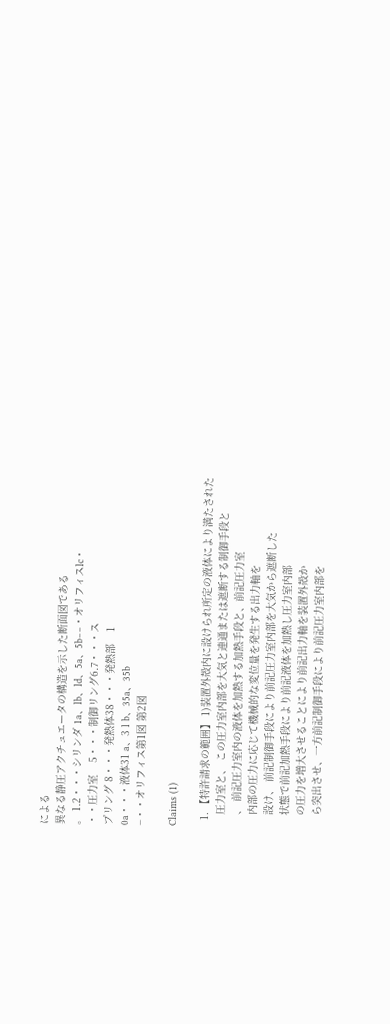による
異なる静圧アクチュエータの構造を示した断面図である
。 1.2・・・シリンダ 1a、lb、ld、5a、5b−−・オリフィスlc・
・・圧力室    5・・・制御リング6.7・・・ス
プリング 8・・・発熱体38・・・発熱部    1
0a・・・液体31 a、3 l b、35a、35b
−・・オリフィス第1図 第2図

Claims (1)

  1. 【特許請求の範囲】 1)装置外殻内に設けられ所定の液体により満たされた
    圧力室と、 この圧力室内部を大気と連通または遮断する制御手段と
    、 前記圧力室内の液体を加熱する加熱手段と、前記圧力室
    内部の圧力に応じて機械的な変位量を発生する出力軸を
    設け、 前記制御手段により前記圧力室内部を大気から遮断した
    状態で前記加熱手段により前記液体を加熱し圧力室内部
    の圧力を増大させることにより前記出力軸を装置外殻か
    ら突出させ、一方前記制御手段により前記圧力室内部を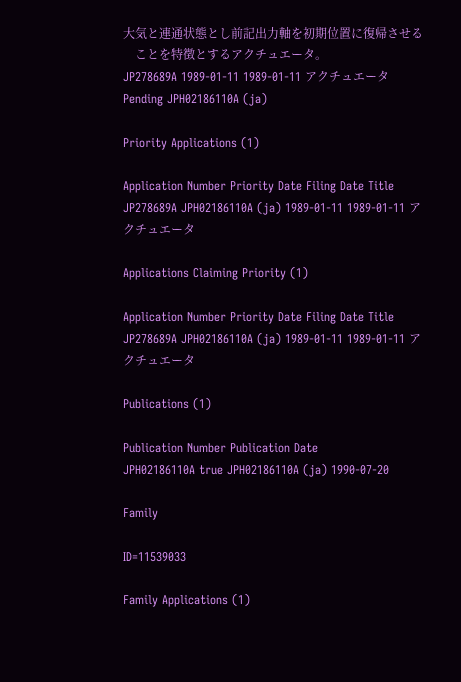大気と連通状態とし前記出力軸を初期位置に復帰させる
    ことを特徴とするアクチュエータ。
JP278689A 1989-01-11 1989-01-11 アクチュエータ Pending JPH02186110A (ja)

Priority Applications (1)

Application Number Priority Date Filing Date Title
JP278689A JPH02186110A (ja) 1989-01-11 1989-01-11 アクチュエータ

Applications Claiming Priority (1)

Application Number Priority Date Filing Date Title
JP278689A JPH02186110A (ja) 1989-01-11 1989-01-11 アクチュエータ

Publications (1)

Publication Number Publication Date
JPH02186110A true JPH02186110A (ja) 1990-07-20

Family

ID=11539033

Family Applications (1)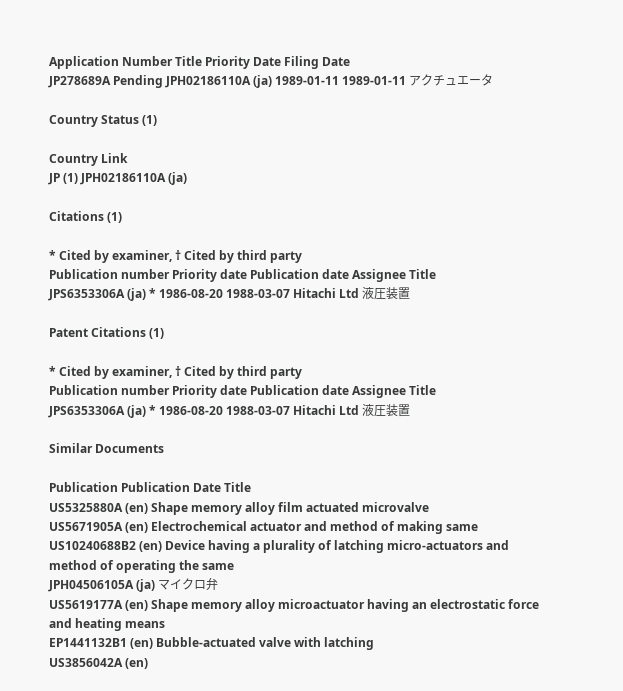Application Number Title Priority Date Filing Date
JP278689A Pending JPH02186110A (ja) 1989-01-11 1989-01-11 アクチュエータ

Country Status (1)

Country Link
JP (1) JPH02186110A (ja)

Citations (1)

* Cited by examiner, † Cited by third party
Publication number Priority date Publication date Assignee Title
JPS6353306A (ja) * 1986-08-20 1988-03-07 Hitachi Ltd 液圧装置

Patent Citations (1)

* Cited by examiner, † Cited by third party
Publication number Priority date Publication date Assignee Title
JPS6353306A (ja) * 1986-08-20 1988-03-07 Hitachi Ltd 液圧装置

Similar Documents

Publication Publication Date Title
US5325880A (en) Shape memory alloy film actuated microvalve
US5671905A (en) Electrochemical actuator and method of making same
US10240688B2 (en) Device having a plurality of latching micro-actuators and method of operating the same
JPH04506105A (ja) マイクロ弁
US5619177A (en) Shape memory alloy microactuator having an electrostatic force and heating means
EP1441132B1 (en) Bubble-actuated valve with latching
US3856042A (en)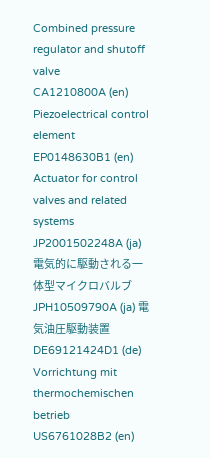Combined pressure regulator and shutoff valve
CA1210800A (en) Piezoelectrical control element
EP0148630B1 (en) Actuator for control valves and related systems
JP2001502248A (ja) 電気的に駆動される一体型マイクロバルブ
JPH10509790A (ja) 電気油圧駆動装置
DE69121424D1 (de) Vorrichtung mit thermochemischen betrieb
US6761028B2 (en)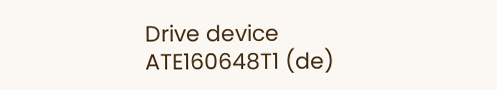Drive device
ATE160648T1 (de)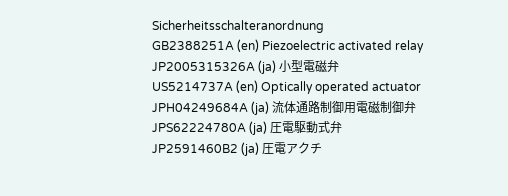Sicherheitsschalteranordnung
GB2388251A (en) Piezoelectric activated relay
JP2005315326A (ja) 小型電磁弁
US5214737A (en) Optically operated actuator
JPH04249684A (ja) 流体通路制御用電磁制御弁
JPS62224780A (ja) 圧電駆動式弁
JP2591460B2 (ja) 圧電アクチ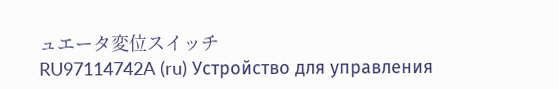ュエータ変位スイッチ
RU97114742A (ru) Устройство для управления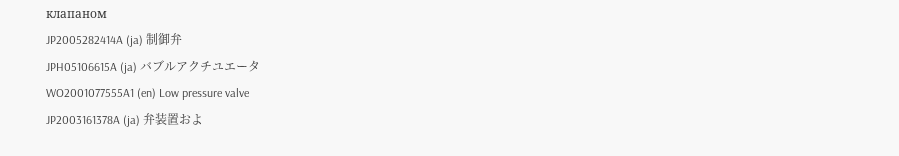клапаном
JP2005282414A (ja) 制御弁
JPH05106615A (ja) バブルアクチユエータ
WO2001077555A1 (en) Low pressure valve
JP2003161378A (ja) 弁装置およ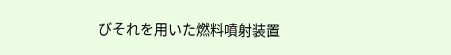びそれを用いた燃料噴射装置